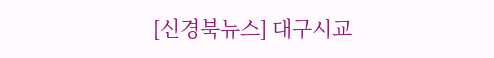[신경북뉴스] 대구시교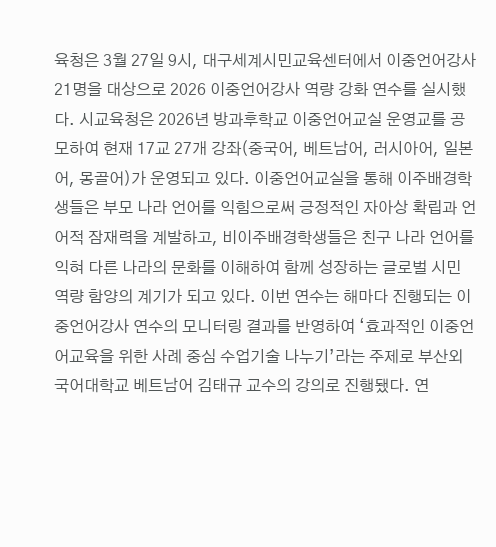육청은 3월 27일 9시, 대구세계시민교육센터에서 이중언어강사 21명을 대상으로 2026 이중언어강사 역량 강화 연수를 실시했다. 시교육청은 2026년 방과후학교 이중언어교실 운영교를 공모하여 현재 17교 27개 강좌(중국어, 베트남어, 러시아어, 일본어, 몽골어)가 운영되고 있다. 이중언어교실을 통해 이주배경학생들은 부모 나라 언어를 익힘으로써 긍정적인 자아상 확립과 언어적 잠재력을 계발하고, 비이주배경학생들은 친구 나라 언어를 익혀 다른 나라의 문화를 이해하여 함께 성장하는 글로벌 시민 역량 함양의 계기가 되고 있다. 이번 연수는 해마다 진행되는 이중언어강사 연수의 모니터링 결과를 반영하여 ‘효과적인 이중언어교육을 위한 사례 중심 수업기술 나누기’라는 주제로 부산외국어대학교 베트남어 김태규 교수의 강의로 진행됐다. 연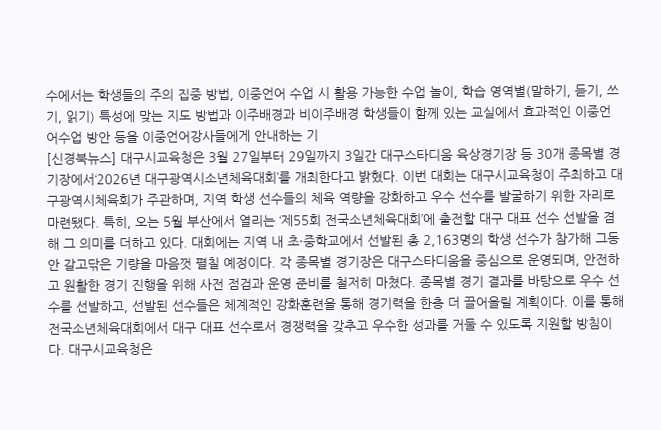수에서는 학생들의 주의 집중 방법, 이중언어 수업 시 활용 가능한 수업 놀이, 학습 영역별(말하기, 듣기, 쓰기, 읽기) 특성에 맞는 지도 방법과 이주배경과 비이주배경 학생들이 함께 있는 교실에서 효과적인 이중언어수업 방안 등을 이중언어강사들에게 안내하는 기
[신경북뉴스] 대구시교육청은 3월 27일부터 29일까지 3일간 대구스타디움 육상경기장 등 30개 종목별 경기장에서‘2026년 대구광역시소년체육대회’를 개최한다고 밝혔다. 이번 대회는 대구시교육청이 주최하고 대구광역시체육회가 주관하며, 지역 학생 선수들의 체육 역량을 강화하고 우수 선수를 발굴하기 위한 자리로 마련됐다. 특히, 오는 5월 부산에서 열리는 ‘제55회 전국소년체육대회’에 출전할 대구 대표 선수 선발을 겸해 그 의미를 더하고 있다. 대회에는 지역 내 초·중학교에서 선발된 총 2,163명의 학생 선수가 참가해 그동안 갈고닦은 기량을 마음껏 펼칠 예정이다. 각 종목별 경기장은 대구스타디움을 중심으로 운영되며, 안전하고 원활한 경기 진행을 위해 사전 점검과 운영 준비를 철저히 마쳤다. 종목별 경기 결과를 바탕으로 우수 선수를 선발하고, 선발된 선수들은 체계적인 강화훈련을 통해 경기력을 한층 더 끌어올릴 계획이다. 이를 통해 전국소년체육대회에서 대구 대표 선수로서 경쟁력을 갖추고 우수한 성과를 거둘 수 있도록 지원할 방침이다. 대구시교육청은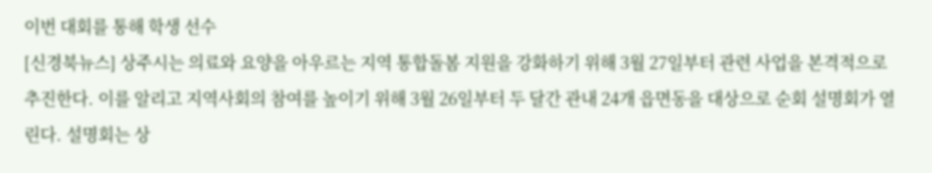이번 대회를 통해 학생 선수
[신경북뉴스] 상주시는 의료와 요양을 아우르는 지역 통합돌봄 지원을 강화하기 위해 3월 27일부터 관련 사업을 본격적으로 추진한다. 이를 알리고 지역사회의 참여를 높이기 위해 3월 26일부터 두 달간 관내 24개 읍면동을 대상으로 순회 설명회가 열린다. 설명회는 상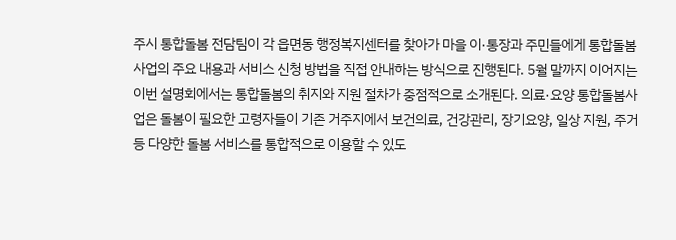주시 통합돌봄 전담팀이 각 읍면동 행정복지센터를 찾아가 마을 이·통장과 주민들에게 통합돌봄 사업의 주요 내용과 서비스 신청 방법을 직접 안내하는 방식으로 진행된다. 5월 말까지 이어지는 이번 설명회에서는 통합돌봄의 취지와 지원 절차가 중점적으로 소개된다. 의료·요양 통합돌봄사업은 돌봄이 필요한 고령자들이 기존 거주지에서 보건의료, 건강관리, 장기요양, 일상 지원, 주거 등 다양한 돌봄 서비스를 통합적으로 이용할 수 있도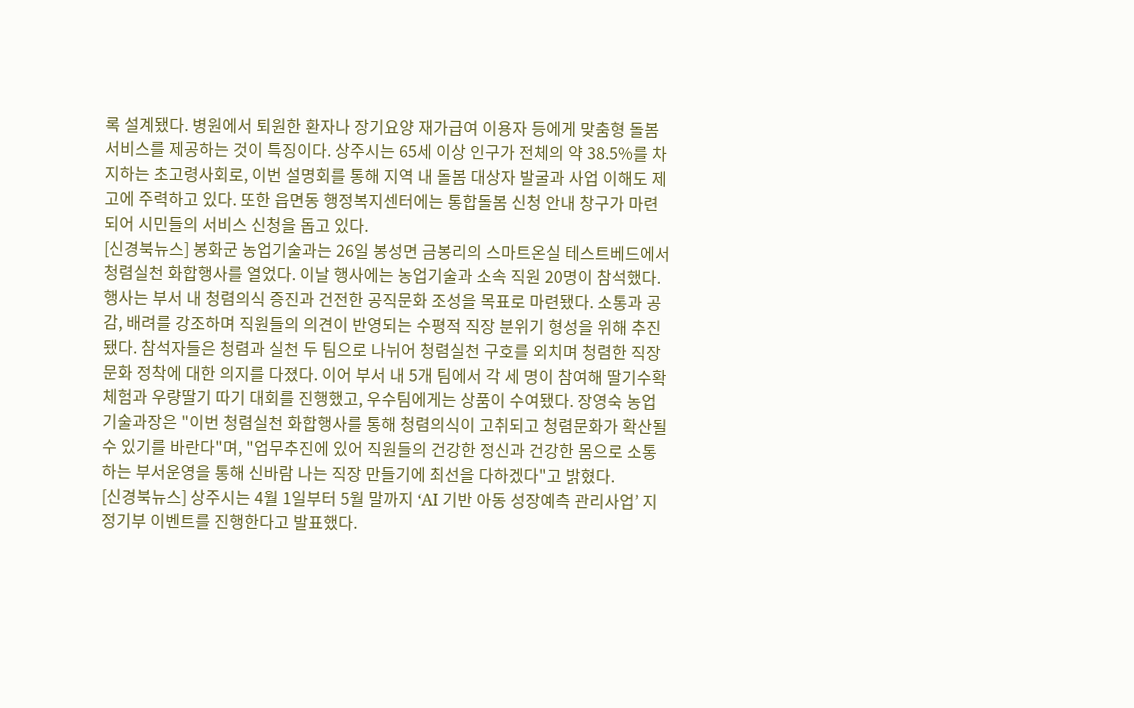록 설계됐다. 병원에서 퇴원한 환자나 장기요양 재가급여 이용자 등에게 맞춤형 돌봄 서비스를 제공하는 것이 특징이다. 상주시는 65세 이상 인구가 전체의 약 38.5%를 차지하는 초고령사회로, 이번 설명회를 통해 지역 내 돌봄 대상자 발굴과 사업 이해도 제고에 주력하고 있다. 또한 읍면동 행정복지센터에는 통합돌봄 신청 안내 창구가 마련되어 시민들의 서비스 신청을 돕고 있다.
[신경북뉴스] 봉화군 농업기술과는 26일 봉성면 금봉리의 스마트온실 테스트베드에서 청렴실천 화합행사를 열었다. 이날 행사에는 농업기술과 소속 직원 20명이 참석했다. 행사는 부서 내 청렴의식 증진과 건전한 공직문화 조성을 목표로 마련됐다. 소통과 공감, 배려를 강조하며 직원들의 의견이 반영되는 수평적 직장 분위기 형성을 위해 추진됐다. 참석자들은 청렴과 실천 두 팀으로 나뉘어 청렴실천 구호를 외치며 청렴한 직장 문화 정착에 대한 의지를 다졌다. 이어 부서 내 5개 팀에서 각 세 명이 참여해 딸기수확 체험과 우량딸기 따기 대회를 진행했고, 우수팀에게는 상품이 수여됐다. 장영숙 농업기술과장은 "이번 청렴실천 화합행사를 통해 청렴의식이 고취되고 청렴문화가 확산될 수 있기를 바란다"며, "업무추진에 있어 직원들의 건강한 정신과 건강한 몸으로 소통하는 부서운영을 통해 신바람 나는 직장 만들기에 최선을 다하겠다"고 밝혔다.
[신경북뉴스] 상주시는 4월 1일부터 5월 말까지 ‘AI 기반 아동 성장예측 관리사업’ 지정기부 이벤트를 진행한다고 발표했다.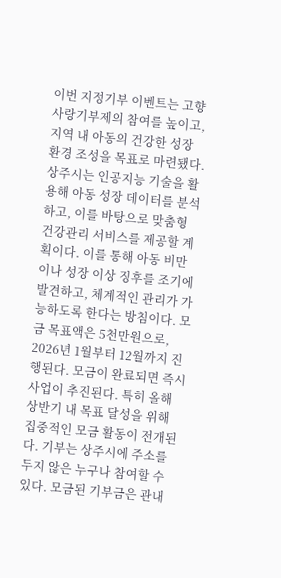이번 지정기부 이벤트는 고향사랑기부제의 참여를 높이고, 지역 내 아동의 건강한 성장 환경 조성을 목표로 마련됐다. 상주시는 인공지능 기술을 활용해 아동 성장 데이터를 분석하고, 이를 바탕으로 맞춤형 건강관리 서비스를 제공할 계획이다. 이를 통해 아동 비만이나 성장 이상 징후를 조기에 발견하고, 체계적인 관리가 가능하도록 한다는 방침이다. 모금 목표액은 5천만원으로, 2026년 1월부터 12월까지 진행된다. 모금이 완료되면 즉시 사업이 추진된다. 특히 올해 상반기 내 목표 달성을 위해 집중적인 모금 활동이 전개된다. 기부는 상주시에 주소를 두지 않은 누구나 참여할 수 있다. 모금된 기부금은 관내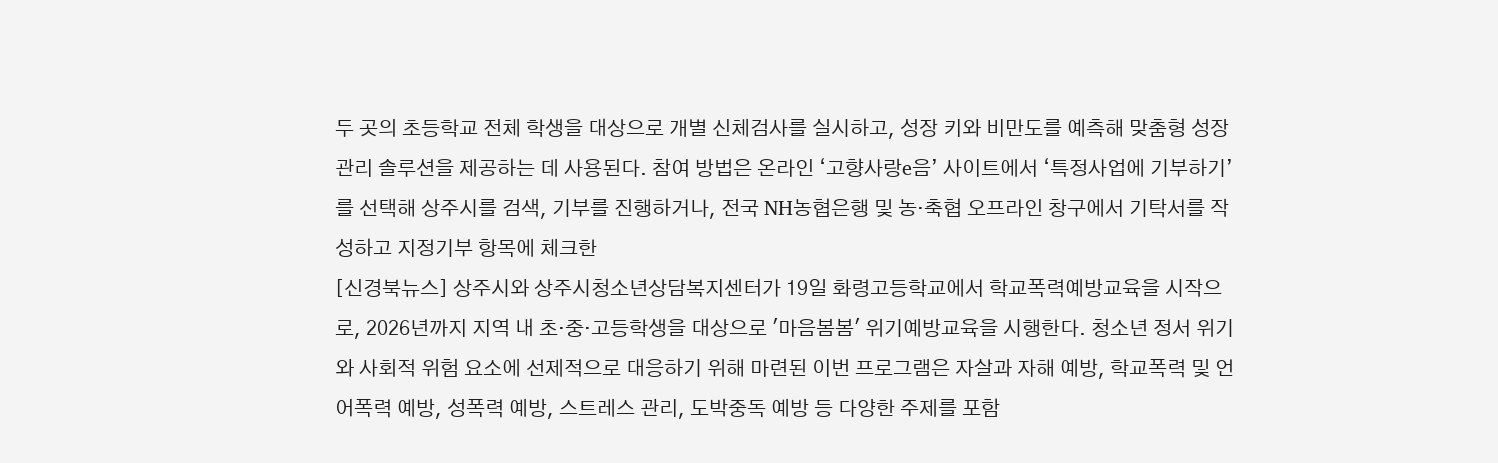두 곳의 초등학교 전체 학생을 대상으로 개별 신체검사를 실시하고, 성장 키와 비만도를 예측해 맞춤형 성장관리 솔루션을 제공하는 데 사용된다. 참여 방법은 온라인 ‘고향사랑e음’ 사이트에서 ‘특정사업에 기부하기’를 선택해 상주시를 검색, 기부를 진행하거나, 전국 NH농협은행 및 농·축협 오프라인 창구에서 기탁서를 작성하고 지정기부 항목에 체크한
[신경북뉴스] 상주시와 상주시청소년상담복지센터가 19일 화령고등학교에서 학교폭력예방교육을 시작으로, 2026년까지 지역 내 초·중·고등학생을 대상으로 '마음봄봄' 위기예방교육을 시행한다. 청소년 정서 위기와 사회적 위험 요소에 선제적으로 대응하기 위해 마련된 이번 프로그램은 자살과 자해 예방, 학교폭력 및 언어폭력 예방, 성폭력 예방, 스트레스 관리, 도박중독 예방 등 다양한 주제를 포함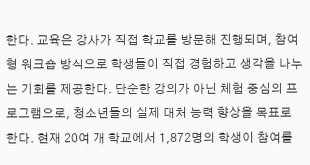한다. 교육은 강사가 직접 학교를 방문해 진행되며, 참여형 워크숍 방식으로 학생들이 직접 경험하고 생각을 나누는 기회를 제공한다. 단순한 강의가 아닌 체험 중심의 프로그램으로, 청소년들의 실제 대처 능력 향상을 목표로 한다. 현재 20여 개 학교에서 1,872명의 학생이 참여를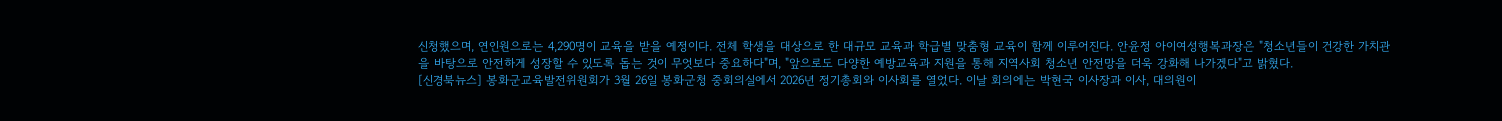신청했으며, 연인원으로는 4,290명이 교육을 받을 예정이다. 전체 학생을 대상으로 한 대규모 교육과 학급별 맞춤형 교육이 함께 이루어진다. 안윤정 아이여성행복과장은 "청소년들이 건강한 가치관을 바탕으로 안전하게 성장할 수 있도록 돕는 것이 무엇보다 중요하다"며, "앞으로도 다양한 예방교육과 지원을 통해 지역사회 청소년 안전망을 더욱 강화해 나가겠다"고 밝혔다.
[신경북뉴스] 봉화군교육발전위원회가 3월 26일 봉화군청 중회의실에서 2026년 정기총회와 이사회를 열었다. 이날 회의에는 박현국 이사장과 이사, 대의원이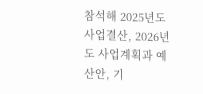참석해 2025년도 사업결산, 2026년도 사업계획과 예산안, 기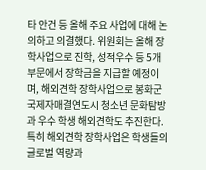타 안건 등 올해 주요 사업에 대해 논의하고 의결했다. 위원회는 올해 장학사업으로 진학, 성적우수 등 5개 부문에서 장학금을 지급할 예정이며, 해외견학 장학사업으로 봉화군 국제자매결연도시 청소년 문화탐방과 우수 학생 해외견학도 추진한다. 특히 해외견학 장학사업은 학생들의 글로벌 역량과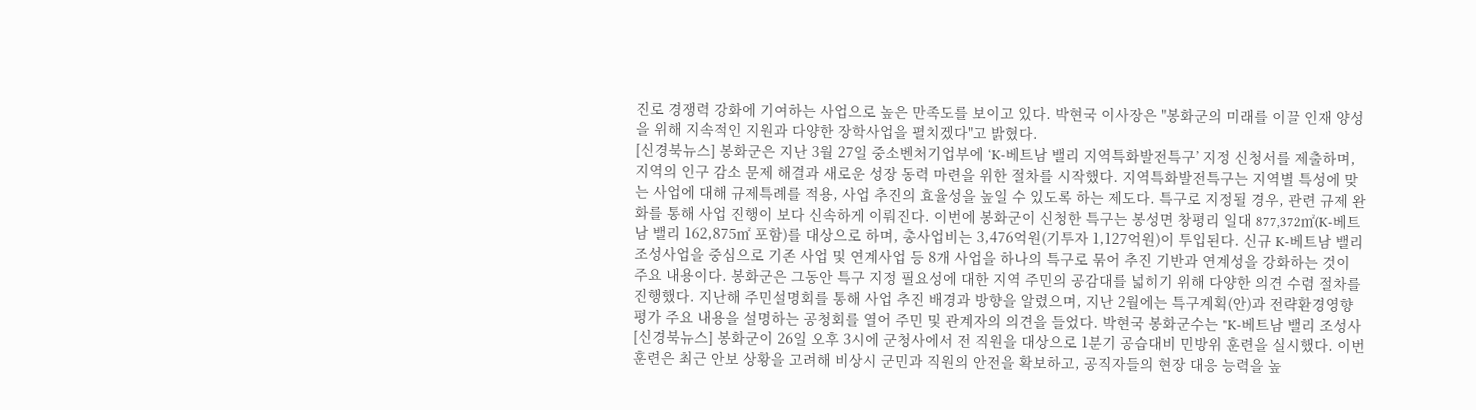진로 경쟁력 강화에 기여하는 사업으로 높은 만족도를 보이고 있다. 박현국 이사장은 "봉화군의 미래를 이끌 인재 양성을 위해 지속적인 지원과 다양한 장학사업을 펼치겠다"고 밝혔다.
[신경북뉴스] 봉화군은 지난 3월 27일 중소벤처기업부에 ‘K-베트남 밸리 지역특화발전특구’ 지정 신청서를 제출하며, 지역의 인구 감소 문제 해결과 새로운 성장 동력 마련을 위한 절차를 시작했다. 지역특화발전특구는 지역별 특성에 맞는 사업에 대해 규제특례를 적용, 사업 추진의 효율성을 높일 수 있도록 하는 제도다. 특구로 지정될 경우, 관련 규제 완화를 통해 사업 진행이 보다 신속하게 이뤄진다. 이번에 봉화군이 신청한 특구는 봉성면 창평리 일대 877,372㎡(K-베트남 밸리 162,875㎡ 포함)를 대상으로 하며, 총사업비는 3,476억원(기투자 1,127억원)이 투입된다. 신규 K-베트남 밸리 조성사업을 중심으로 기존 사업 및 연계사업 등 8개 사업을 하나의 특구로 묶어 추진 기반과 연계성을 강화하는 것이 주요 내용이다. 봉화군은 그동안 특구 지정 필요성에 대한 지역 주민의 공감대를 넓히기 위해 다양한 의견 수렴 절차를 진행했다. 지난해 주민설명회를 통해 사업 추진 배경과 방향을 알렸으며, 지난 2월에는 특구계획(안)과 전략환경영향평가 주요 내용을 설명하는 공청회를 열어 주민 및 관계자의 의견을 들었다. 박현국 봉화군수는 "K-베트남 밸리 조성사
[신경북뉴스] 봉화군이 26일 오후 3시에 군청사에서 전 직원을 대상으로 1분기 공습대비 민방위 훈련을 실시했다. 이번 훈련은 최근 안보 상황을 고려해 비상시 군민과 직원의 안전을 확보하고, 공직자들의 현장 대응 능력을 높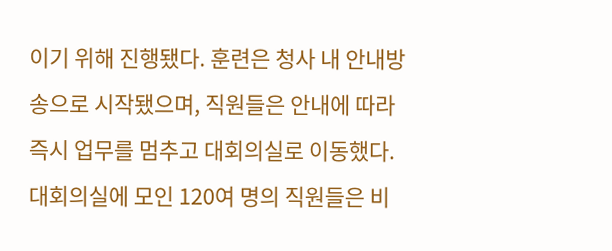이기 위해 진행됐다. 훈련은 청사 내 안내방송으로 시작됐으며, 직원들은 안내에 따라 즉시 업무를 멈추고 대회의실로 이동했다. 대회의실에 모인 120여 명의 직원들은 비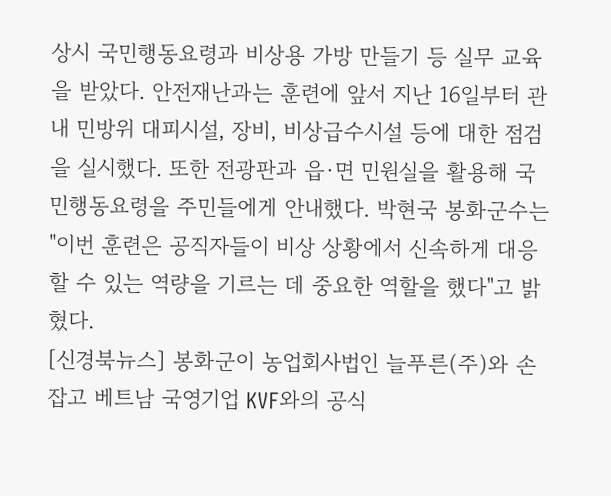상시 국민행동요령과 비상용 가방 만들기 등 실무 교육을 받았다. 안전재난과는 훈련에 앞서 지난 16일부터 관내 민방위 대피시설, 장비, 비상급수시설 등에 대한 점검을 실시했다. 또한 전광판과 읍·면 민원실을 활용해 국민행동요령을 주민들에게 안내했다. 박현국 봉화군수는 "이번 훈련은 공직자들이 비상 상황에서 신속하게 대응할 수 있는 역량을 기르는 데 중요한 역할을 했다"고 밝혔다.
[신경북뉴스] 봉화군이 농업회사법인 늘푸른(주)와 손잡고 베트남 국영기업 KVF와의 공식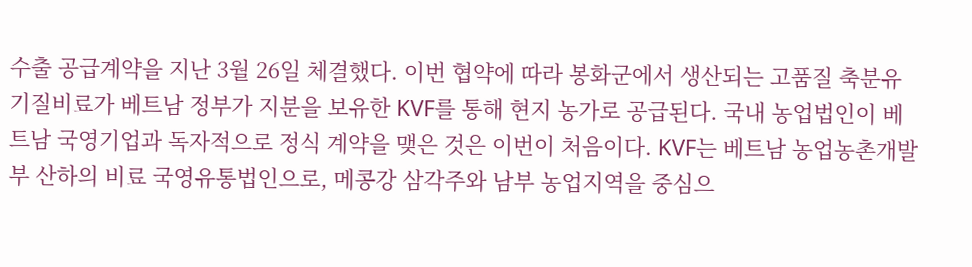수출 공급계약을 지난 3월 26일 체결했다. 이번 협약에 따라 봉화군에서 생산되는 고품질 축분유기질비료가 베트남 정부가 지분을 보유한 KVF를 통해 현지 농가로 공급된다. 국내 농업법인이 베트남 국영기업과 독자적으로 정식 계약을 맺은 것은 이번이 처음이다. KVF는 베트남 농업농촌개발부 산하의 비료 국영유통법인으로, 메콩강 삼각주와 남부 농업지역을 중심으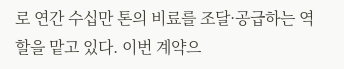로 연간 수십만 톤의 비료를 조달·공급하는 역할을 맡고 있다. 이번 계약으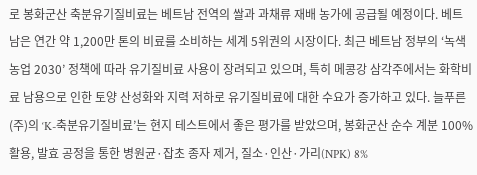로 봉화군산 축분유기질비료는 베트남 전역의 쌀과 과채류 재배 농가에 공급될 예정이다. 베트남은 연간 약 1,200만 톤의 비료를 소비하는 세계 5위권의 시장이다. 최근 베트남 정부의 ‘녹색농업 2030’ 정책에 따라 유기질비료 사용이 장려되고 있으며, 특히 메콩강 삼각주에서는 화학비료 남용으로 인한 토양 산성화와 지력 저하로 유기질비료에 대한 수요가 증가하고 있다. 늘푸른(주)의 ‘K-축분유기질비료’는 현지 테스트에서 좋은 평가를 받았으며, 봉화군산 순수 계분 100% 활용, 발효 공정을 통한 병원균·잡초 종자 제거, 질소·인산·가리(NPK) 8%